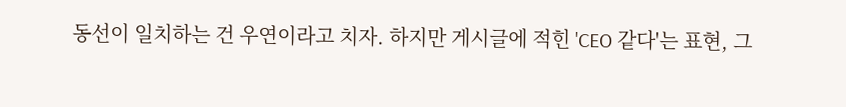동선이 일치하는 건 우연이라고 치자. 하지만 게시글에 적힌 'CEO 같다'는 표현, 그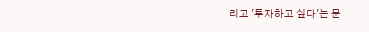리고 '투자하고 싶다'는 문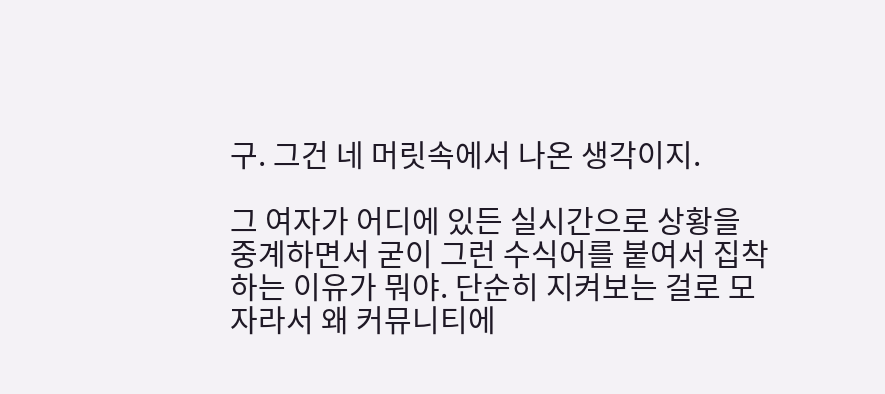구. 그건 네 머릿속에서 나온 생각이지.

그 여자가 어디에 있든 실시간으로 상황을 중계하면서 굳이 그런 수식어를 붙여서 집착하는 이유가 뭐야. 단순히 지켜보는 걸로 모자라서 왜 커뮤니티에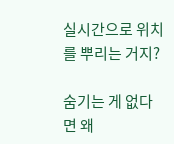실시간으로 위치를 뿌리는 거지?

숨기는 게 없다면 왜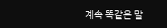계속 똑같은 말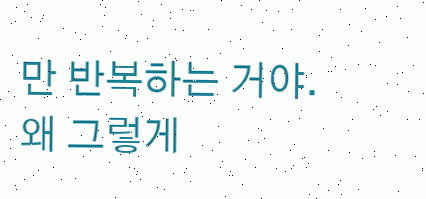만 반복하는 거야. 왜 그렇게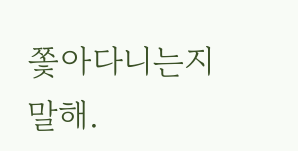쫓아다니는지 말해.